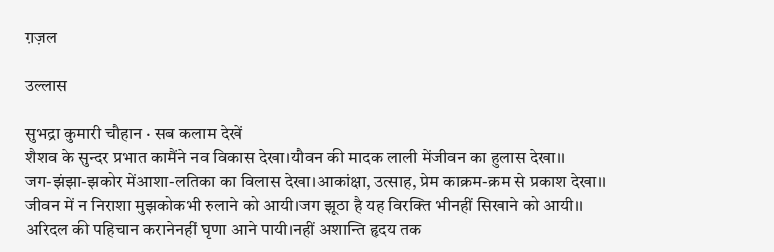ग़ज़ल

उल्लास

सुभद्रा कुमारी चौहान · सब कलाम देखें
शैशव के सुन्दर प्रभात कामैंने नव विकास देखा।यौवन की मादक लाली मेंजीवन का हुलास देखा।।
जग-झंझा-झकोर मेंआशा-लतिका का विलास देखा।आकांक्षा, उत्साह, प्रेम काक्रम-क्रम से प्रकाश देखा।।
जीवन में न निराशा मुझकोकभी रुलाने को आयी।जग झूठा है यह विरक्ति भीनहीं सिखाने को आयी।।
अरिदल की पहिचान करानेनहीं घृणा आने पायी।नहीं अशान्ति हृदय तक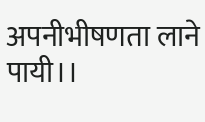अपनीभीषणता लाने पायी।।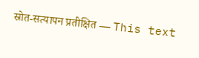स्रोत-सत्यापन प्रतीक्षित — This text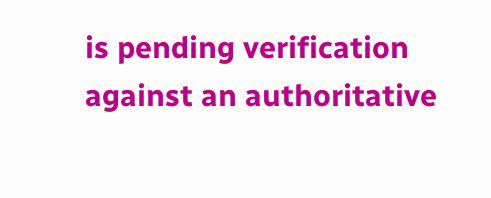is pending verification against an authoritative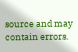source and may contain errors.